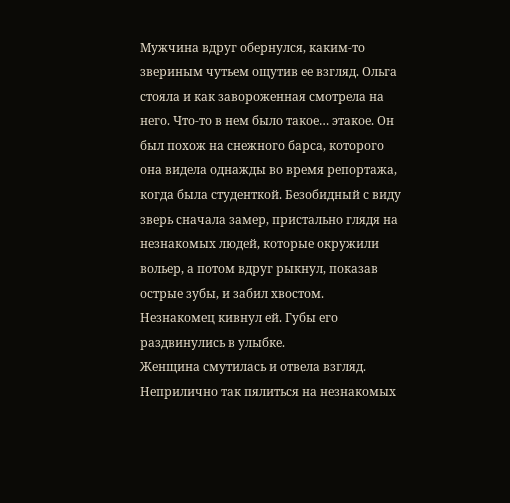Мужчина вдруг обернулся, каким-то звериным чутьем ощутив ее взгляд. Ольга стояла и как завороженная смотрела на него. Что-то в нем было такое… этакое. Он был похож на снежного барса, которого она видела однажды во время репортажа, когда была студенткой. Безобидный с виду зверь сначала замер, пристально глядя на незнакомых людей, которые окружили вольер, а потом вдруг рыкнул, показав острые зубы, и забил хвостом.
Незнакомец кивнул ей. Губы его раздвинулись в улыбке.
Женщина смутилась и отвела взгляд. Неприлично так пялиться на незнакомых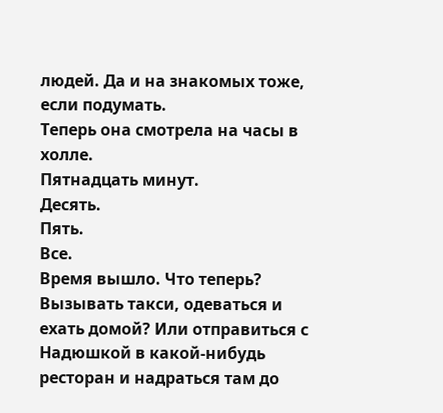людей. Да и на знакомых тоже, если подумать.
Теперь она смотрела на часы в холле.
Пятнадцать минут.
Десять.
Пять.
Все.
Время вышло. Что теперь? Вызывать такси, одеваться и ехать домой? Или отправиться с Надюшкой в какой-нибудь ресторан и надраться там до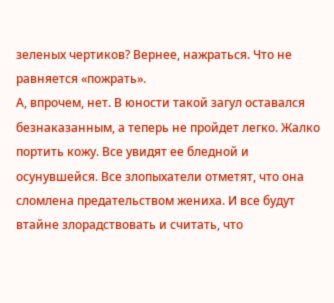зеленых чертиков? Вернее, нажраться. Что не равняется «пожрать».
А, впрочем, нет. В юности такой загул оставался безнаказанным, а теперь не пройдет легко. Жалко портить кожу. Все увидят ее бледной и осунувшейся. Все злопыхатели отметят, что она сломлена предательством жениха. И все будут втайне злорадствовать и считать, что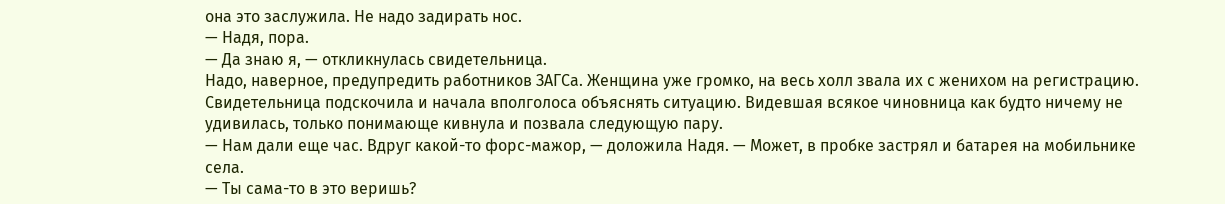она это заслужила. Не надо задирать нос.
— Надя, пора.
— Да знаю я, — откликнулась свидетельница.
Надо, наверное, предупредить работников ЗАГСа. Женщина уже громко, на весь холл звала их с женихом на регистрацию.
Свидетельница подскочила и начала вполголоса объяснять ситуацию. Видевшая всякое чиновница как будто ничему не удивилась, только понимающе кивнула и позвала следующую пару.
— Нам дали еще час. Вдруг какой-то форс-мажор, — доложила Надя. — Может, в пробке застрял и батарея на мобильнике села.
— Ты сама-то в это веришь?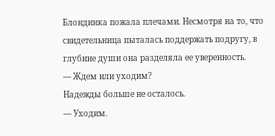Блондинка пожала плечами. Несмотря на то, что свидетельница пыталась поддержать подругу, в глубине души она разделяла ее уверенность.
— Ждем или уходим?
Надежды больше не осталось.
— Уходим.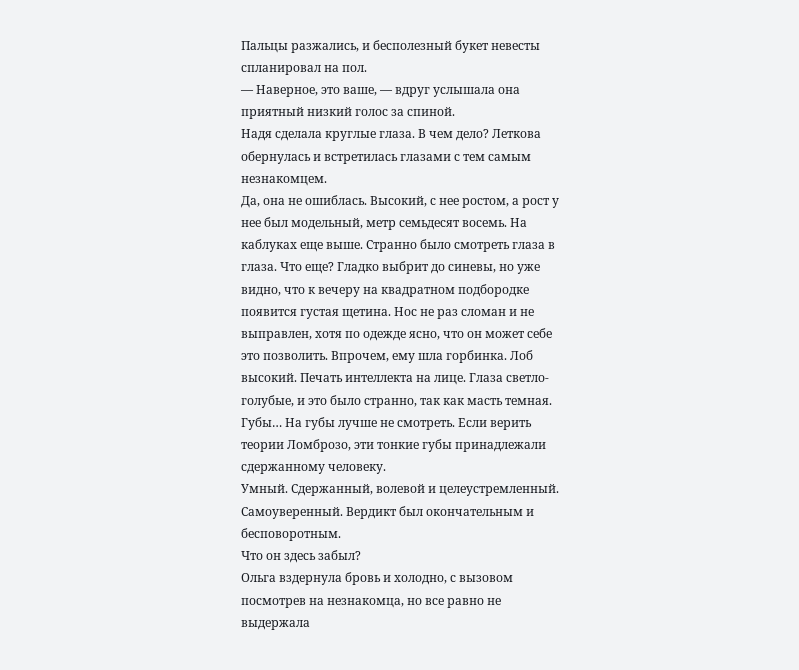Пальцы разжались, и бесполезный букет невесты спланировал на пол.
— Наверное, это ваше, — вдруг услышала она приятный низкий голос за спиной.
Надя сделала круглые глаза. В чем дело? Леткова обернулась и встретилась глазами с тем самым незнакомцем.
Да, она не ошиблась. Высокий, с нее ростом, а рост у нее был модельный, метр семьдесят восемь. На каблуках еще выше. Странно было смотреть глаза в глаза. Что еще? Гладко выбрит до синевы, но уже видно, что к вечеру на квадратном подбородке появится густая щетина. Нос не раз сломан и не выправлен, хотя по одежде ясно, что он может себе это позволить. Впрочем, ему шла горбинка. Лоб высокий. Печать интеллекта на лице. Глаза светло-голубые, и это было странно, так как масть темная. Губы… На губы лучше не смотреть. Если верить теории Ломброзо, эти тонкие губы принадлежали сдержанному человеку.
Умный. Сдержанный, волевой и целеустремленный. Самоуверенный. Вердикт был окончательным и бесповоротным.
Что он здесь забыл?
Ольга вздернула бровь и холодно, с вызовом посмотрев на незнакомца, но все равно не выдержала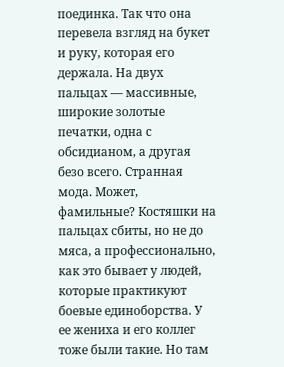поединка. Так что она перевела взгляд на букет и руку, которая его держала. На двух пальцах — массивные, широкие золотые печатки, одна с обсидианом, а другая безо всего. Странная мода. Может, фамильные? Костяшки на пальцах сбиты, но не до мяса, а профессионально, как это бывает у людей, которые практикуют боевые единоборства. У ее жениха и его коллег тоже были такие. Но там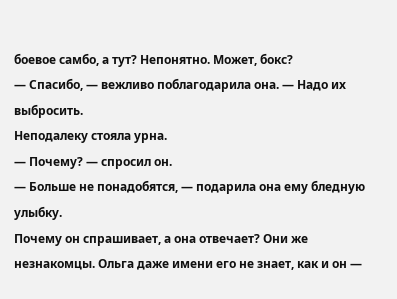боевое самбо, а тут? Непонятно. Может, бокс?
— Спасибо, — вежливо поблагодарила она. — Надо их выбросить.
Неподалеку стояла урна.
— Почему? — спросил он.
— Больше не понадобятся, — подарила она ему бледную улыбку.
Почему он спрашивает, а она отвечает? Они же незнакомцы. Ольга даже имени его не знает, как и он —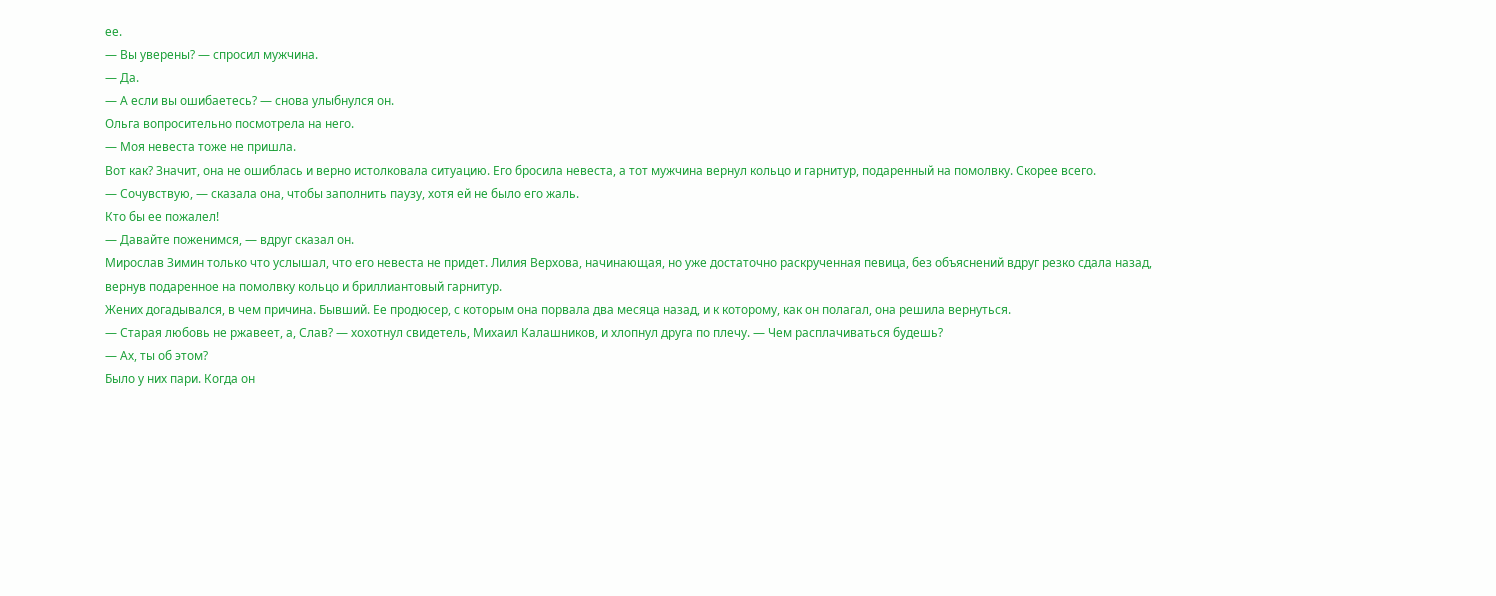ее.
— Вы уверены? — спросил мужчина.
— Да.
— А если вы ошибаетесь? — снова улыбнулся он.
Ольга вопросительно посмотрела на него.
— Моя невеста тоже не пришла.
Вот как? Значит, она не ошиблась и верно истолковала ситуацию. Его бросила невеста, а тот мужчина вернул кольцо и гарнитур, подаренный на помолвку. Скорее всего.
— Сочувствую, — сказала она, чтобы заполнить паузу, хотя ей не было его жаль.
Кто бы ее пожалел!
— Давайте поженимся, — вдруг сказал он.
Мирослав Зимин только что услышал, что его невеста не придет. Лилия Верхова, начинающая, но уже достаточно раскрученная певица, без объяснений вдруг резко сдала назад, вернув подаренное на помолвку кольцо и бриллиантовый гарнитур.
Жених догадывался, в чем причина. Бывший. Ее продюсер, с которым она порвала два месяца назад, и к которому, как он полагал, она решила вернуться.
— Старая любовь не ржавеет, а, Слав? — хохотнул свидетель, Михаил Калашников, и хлопнул друга по плечу. — Чем расплачиваться будешь?
— Ах, ты об этом?
Было у них пари. Когда он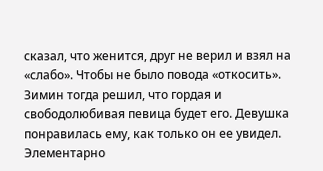сказал, что женится, друг не верил и взял на «слабо». Чтобы не было повода «откосить».
Зимин тогда решил, что гордая и свободолюбивая певица будет его. Девушка понравилась ему, как только он ее увидел. Элементарно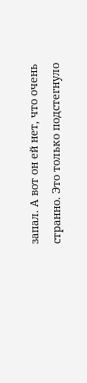запал. А вот он ей нет, что очень странно. Это только подстегнуло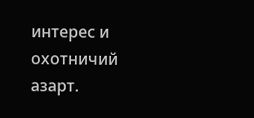интерес и охотничий азарт.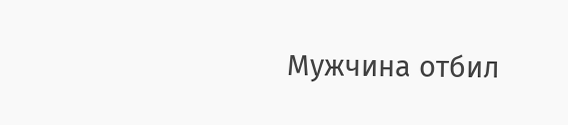Мужчина отбил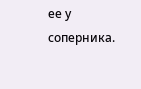ее у соперника.